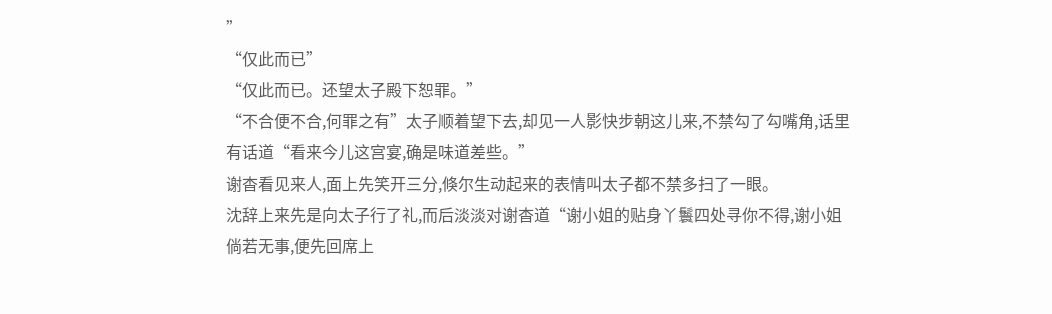”
“仅此而已”
“仅此而已。还望太子殿下恕罪。”
“不合便不合,何罪之有”太子顺着望下去,却见一人影快步朝这儿来,不禁勾了勾嘴角,话里有话道“看来今儿这宫宴,确是味道差些。”
谢杳看见来人,面上先笑开三分,倏尔生动起来的表情叫太子都不禁多扫了一眼。
沈辞上来先是向太子行了礼,而后淡淡对谢杳道“谢小姐的贴身丫鬟四处寻你不得,谢小姐倘若无事,便先回席上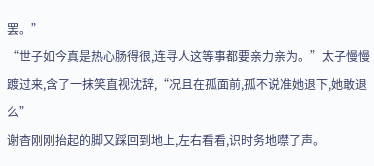罢。”
“世子如今真是热心肠得很,连寻人这等事都要亲力亲为。”太子慢慢踱过来,含了一抹笑直视沈辞,“况且在孤面前,孤不说准她退下,她敢退么”
谢杳刚刚抬起的脚又踩回到地上,左右看看,识时务地噤了声。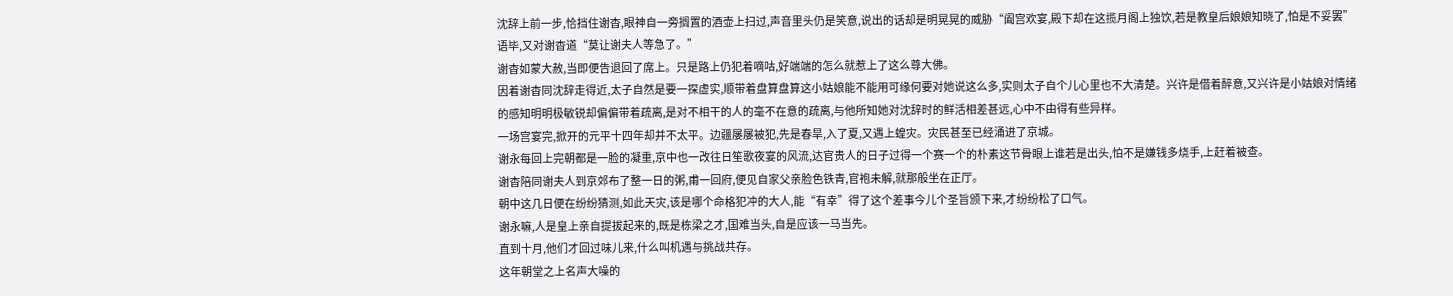沈辞上前一步,恰挡住谢杳,眼神自一旁搁置的酒壶上扫过,声音里头仍是笑意,说出的话却是明晃晃的威胁“阖宫欢宴,殿下却在这揽月阁上独饮,若是教皇后娘娘知晓了,怕是不妥罢”语毕,又对谢杳道“莫让谢夫人等急了。”
谢杳如蒙大赦,当即便告退回了席上。只是路上仍犯着嘀咕,好端端的怎么就惹上了这么尊大佛。
因着谢杳同沈辞走得近,太子自然是要一探虚实,顺带着盘算盘算这小姑娘能不能用可缘何要对她说这么多,实则太子自个儿心里也不大清楚。兴许是借着醉意,又兴许是小姑娘对情绪的感知明明极敏锐却偏偏带着疏离,是对不相干的人的毫不在意的疏离,与他所知她对沈辞时的鲜活相差甚远,心中不由得有些异样。
一场宫宴完,掀开的元平十四年却并不太平。边疆屡屡被犯,先是春旱,入了夏,又遇上蝗灾。灾民甚至已经涌进了京城。
谢永每回上完朝都是一脸的凝重,京中也一改往日笙歌夜宴的风流,达官贵人的日子过得一个赛一个的朴素这节骨眼上谁若是出头,怕不是嫌钱多烧手,上赶着被查。
谢杳陪同谢夫人到京郊布了整一日的粥,甫一回府,便见自家父亲脸色铁青,官袍未解,就那般坐在正厅。
朝中这几日便在纷纷猜测,如此天灾,该是哪个命格犯冲的大人,能“有幸”得了这个差事今儿个圣旨颁下来,才纷纷松了口气。
谢永嘛,人是皇上亲自提拔起来的,既是栋梁之才,国难当头,自是应该一马当先。
直到十月,他们才回过味儿来,什么叫机遇与挑战共存。
这年朝堂之上名声大噪的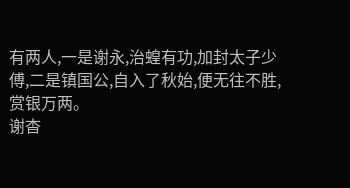有两人,一是谢永,治蝗有功,加封太子少傅,二是镇国公,自入了秋始,便无往不胜,赏银万两。
谢杳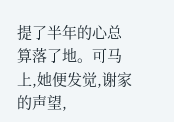提了半年的心总算落了地。可马上,她便发觉,谢家的声望,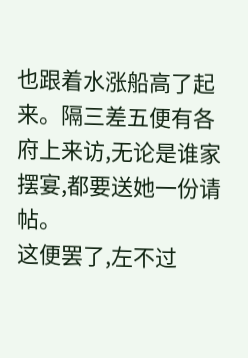也跟着水涨船高了起来。隔三差五便有各府上来访,无论是谁家摆宴,都要送她一份请帖。
这便罢了,左不过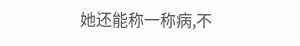她还能称一称病,不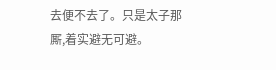去便不去了。只是太子那厮,着实避无可避。